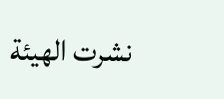نشرت الهيئة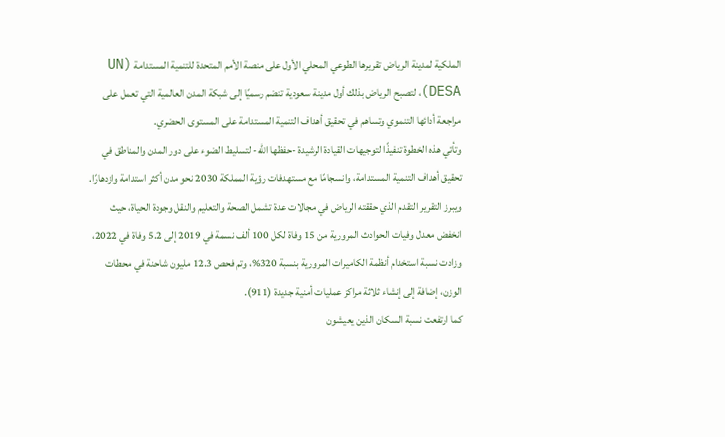الملكية لمدينة الرياض تقريرها الطوعي المحلي الأول على منصة الأمم المتحدة للتنمية المستدامة (UN DESA)، لتصبح الرياض بذلك أول مدينة سعودية تنضم رسميًا إلى شبكة المدن العالمية التي تعمل على مراجعة أدائها التنموي وتساهم في تحقيق أهداف التنمية المستدامة على المستوى الحضري.
وتأتي هذه الخطوة تنفيذًا لتوجيهات القيادة الرشيدة -حفظها الله- لتسليط الضوء على دور المدن والمناطق في تحقيق أهداف التنمية المستدامة، وانسجامًا مع مستهدفات رؤية المملكة 2030 نحو مدن أكثر استدامة وازدهارًا.
ويبرز التقرير التقدم الذي حققته الرياض في مجالات عدة تشمل الصحة والتعليم والنقل وجودة الحياة، حيث انخفض معدل وفيات الحوادث المرورية من 15 وفاة لكل 100 ألف نسمة في 2019 إلى 5.2 وفاة في 2022، وزادت نسبة استخدام أنظمة الكاميرات المرورية بنسبة 320%، وتم فحص 12.3 مليون شاحنة في محطات الوزن، إضافة إلى إنشاء ثلاثة مراكز عمليات أمنية جديدة (911).
كما ارتفعت نسبة السكان الذين يعيشون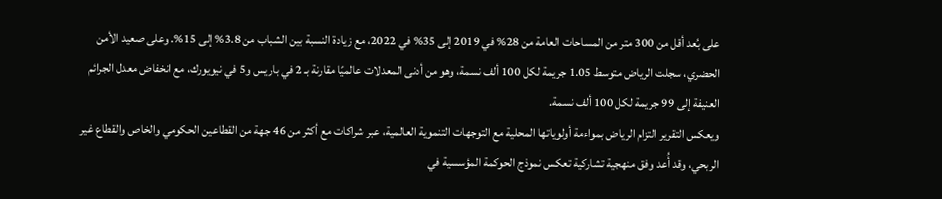على بُعد أقل من 300 متر من المساحات العامة من 28% في 2019 إلى 35% في 2022، مع زيادة النسبة بين الشباب من 3.8% إلى 15%. وعلى صعيد الأمن الحضري، سجلت الرياض متوسط 1.05 جريمة لكل 100 ألف نسمة، وهو من أدنى المعدلات عالميًا مقارنة بـ 2 في باريس و5 في نيويورك، مع انخفاض معدل الجرائم العنيفة إلى 99 جريمة لكل 100 ألف نسمة.
ويعكس التقرير التزام الرياض بمواءمة أولوياتها المحلية مع التوجهات التنموية العالمية، عبر شراكات مع أكثر من 46 جهة من القطاعين الحكومي والخاص والقطاع غير الربحي، وقد أُعد وفق منهجية تشاركية تعكس نموذج الحوكمة المؤسسية في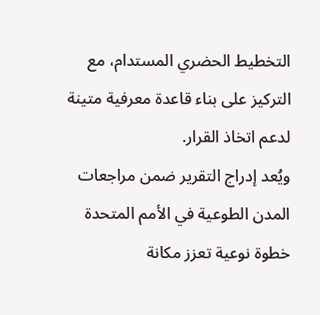التخطيط الحضري المستدام، مع التركيز على بناء قاعدة معرفية متينة لدعم اتخاذ القرار.
ويُعد إدراج التقرير ضمن مراجعات المدن الطوعية في الأمم المتحدة خطوة نوعية تعزز مكانة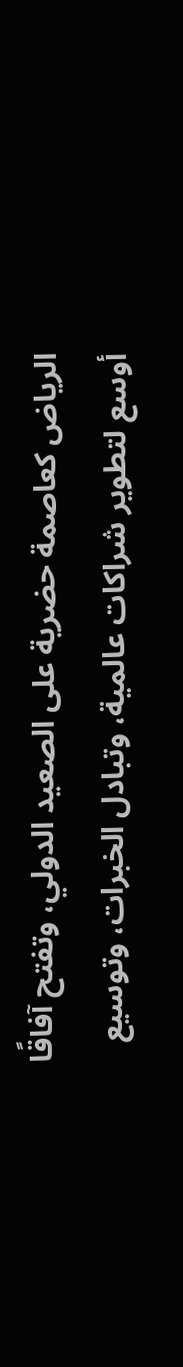الرياض كعاصمة حضرية على الصعيد الدولي، وتفتح آفاقًا أوسع لتطوير شراكات عالمية، وتبادل الخبرات، وتوسيع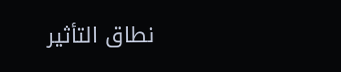نطاق التأثير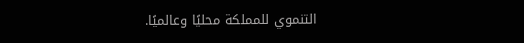التنموي للمملكة محليًا وعالميًا.